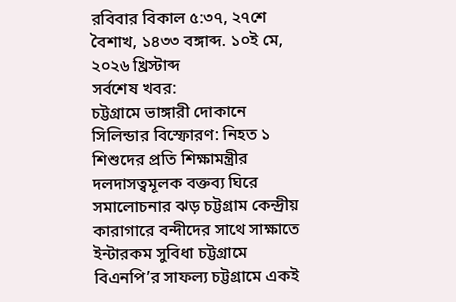রবিবার বিকাল ৫:৩৭, ২৭শে বৈশাখ, ১৪৩৩ বঙ্গাব্দ. ১০ই মে, ২০২৬ খ্রিস্টাব্দ
সর্বশেষ খবর:
চট্টগ্রামে ভাঙ্গারী দোকানে সিলিন্ডার বিস্ফোরণ: নিহত ১ শিশুদের প্রতি শিক্ষামন্ত্রীর দলদাসত্বমূলক বক্তব্য ঘিরে সমালোচনার ঝড় চট্টগ্রাম কেন্দ্রীয় কারাগারে বন্দীদের সাথে সাক্ষাতে ইন্টারকম সুবিধা চট্টগ্রামে বিএনপি’র সাফল্য চট্টগ্রামে একই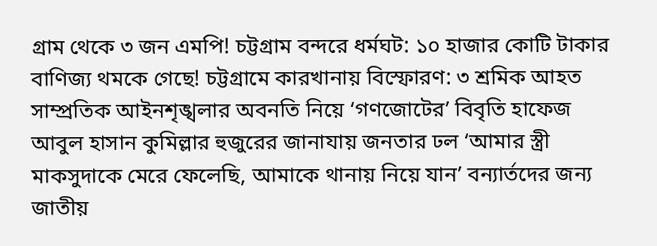গ্রাম থেকে ৩ জন এমপি! চট্টগ্রাম বন্দরে ধর্মঘট: ১০ হাজার কোটি টাকার বাণিজ্য থমকে গেছে! চট্টগ্রামে কারখানায় বিস্ফোরণ: ৩ শ্রমিক আহত সাম্প্রতিক আইনশৃঙ্খলার অবনতি নিয়ে ‘গণজোটের’ বিবৃতি হাফেজ আবুল হাসান কুমিল্লার হুজুরের জানাযায় জনতার ঢল ‘আমার স্ত্রী মাকসুদাকে মেরে ফেলেছি, আমাকে থানায় নিয়ে যান’ বন্যার্তদের জন্য জাতীয়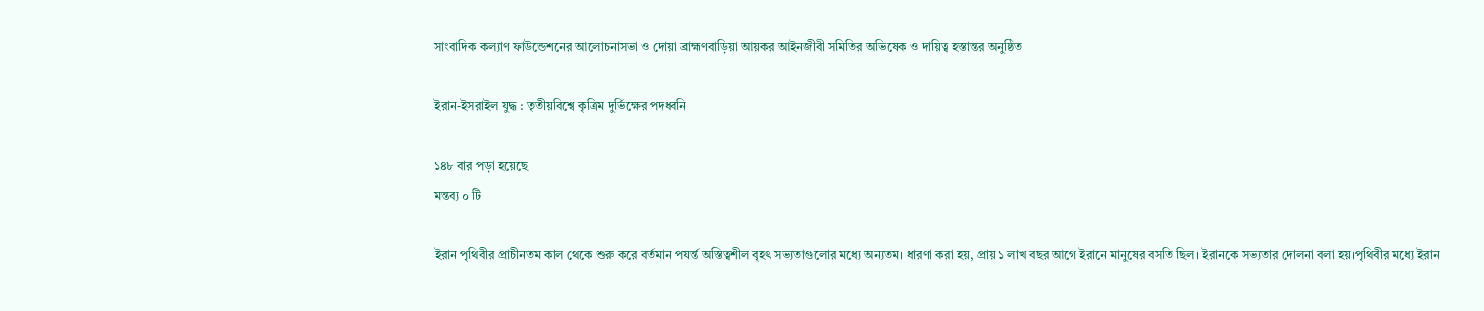সাংবাদিক কল্যাণ ফাউন্ডেশনের আলোচনাসভা ও দোয়া ব্রাহ্মণবাড়িয়া আয়কর আইনজীবী সমিতির অভিষেক ও দায়িত্ব হস্তান্তর অনুষ্ঠিত

ইরান-ইসরাইল যুদ্ধ : তৃতীয়বি‌শ্বে কৃ‌ত্রিম দু‌র্ভিক্ষের পদধ্ব‌নি

১৪৮ বার পড়া হয়েছে
মন্তব্য ০ টি

ইরান পৃ‌থিবীর প্রাচীনতম কাল থে‌কে শুরু ক‌রে বর্তমান পযর্ন্ত অ‌স্তিত্বশীল বৃহৎ সভ‌্যতাগু‌লোর ম‌ধ্যে অন‌্যতম। ধারণা করা হয়, প্রায় ১ লাখ বছর আগে ইরা‌নে মানু‌ষের বস‌তি ছিল। ইরান‌কে সভ‌্যতার দোলনা বলা হয়।পৃ‌থিবীর ম‌ধ্যে ইরান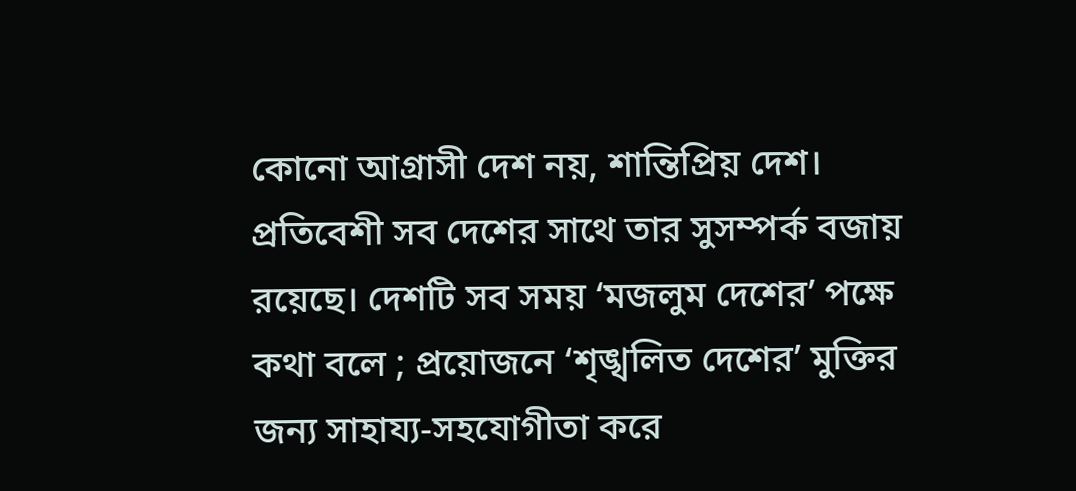কো‌নো আগ্রাসী দেশ নয়, শা‌ন্তি‌প্রিয় দেশ। প্রতি‌বেশী সব দে‌শের সা‌থে তার সুসম্পর্ক বজায় র‌য়ে‌ছে। দেশ‌টি সব সময় ‘মজল‌ুম দে‌শের’ প‌ক্ষে কথা বলে ; প্রয়োজ‌নে ‘শৃ‌ঙ্খলিত দে‌শের’ মু‌ক্তির জন‌্য সাহায‌্য-সহ‌যোগীতা ক‌রে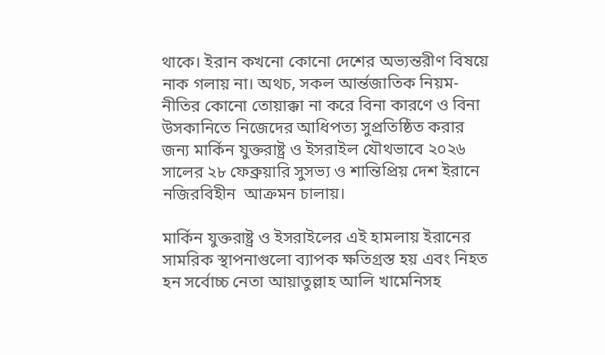থা‌কে। ইরান কখ‌নো কো‌নো দে‌শের অভ‌্যন্তরীণ বিষ‌য়ে নাক গলায় ন‌া। অথচ, সকল আর্ন্তজাতিক নিয়‌ম-নী‌তির কো‌নো তোয়াক্কা না ক‌রে বিনা কার‌ণে ও বিনা উসকা‌নি‌তে নি‌জে‌দের আধিপত‌্য সুপ্রতি‌ষ্ঠিত করার জন‌্য মা‌র্কিন যুক্তরাষ্ট্র ও ইসরাইল যৌথভা‌বে ২০২৬ সা‌লের ২৮ ফেব্রুয়া‌রি সুসভ‌্য ও শান্তি‌প্রিয় দেশ ইরা‌নে ন‌জির‌বিহীন  আক্রমন চালায়।

মা‌র্কিন যুক্তরাষ্ট্র ও ইসরাইলের এই হামলায় ইরা‌নের সাম‌রিক স্থাপনাগু‌লো ব‌্যাপক ক্ষ‌তিগ্রস্ত হয় এবং নিহত হন স‌র্বোচ্চ নেতা আয়াতুল্লাহ আলি খা‌মে‌নিসহ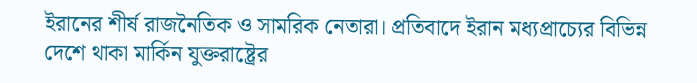ইরা‌নের শীর্ষ রাজ‌নৈ‌তিক ও সাম‌রিক নেতারা। প্রতিবা‌দে ইরান মধ‌্যপ্রা‌চ্যের বি‌ভিন্ন দে‌শে থাকা মা‌র্কিন যুক্তরা‌ষ্ট্রের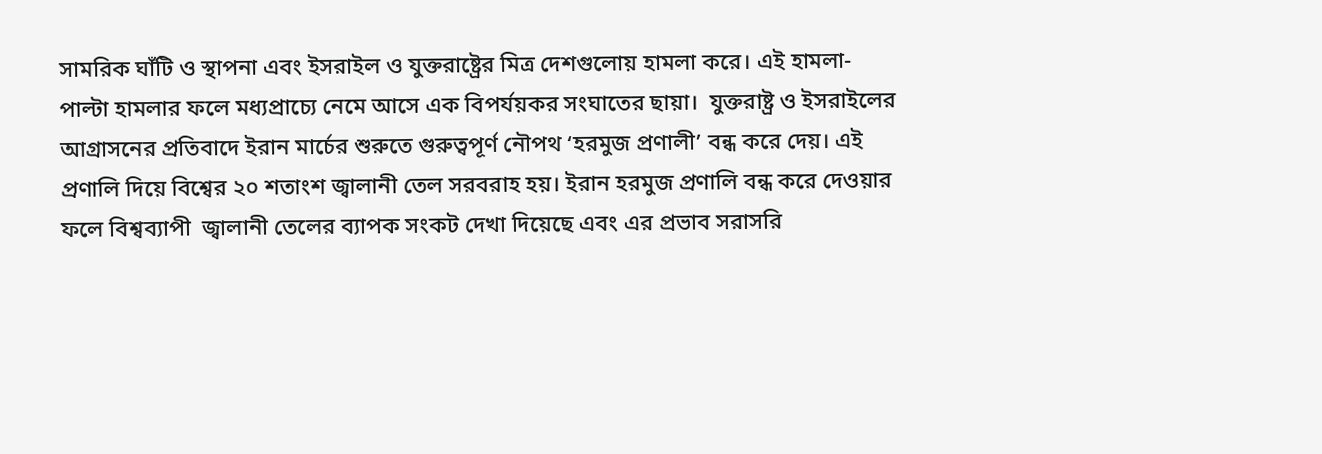সামরিক ঘাঁ‌টি ও স্থাপনা এবং ইসরাইল ও যুক্তরা‌ষ্ট্রের মিত্র দেশগু‌লোয় হ‌ামলা ক‌রে। এই হামলা-পাল্টা হামলার ফ‌লে মধ‌্যপ্রা‌চ্যে নে‌মে আসে এক বিপর্যয়কর সংঘা‌তের ছায়া।  যুক্তরাষ্ট্র ও ইসরাইলের আগ্রাস‌নের প্রতিবা‌দে ইরান মা‌র্চের শুরু‌তে গুরুত্বপূর্ণ নৌপথ ‘হরমুজ প্রণালী’ বন্ধ ক‌রে দেয়। এই প্রণালি দি‌য়ে বি‌শ্বের ২০ শতাংশ জ্ব‌ালানী তেল সরবরাহ হয়। ইরান হরমুজ প্রণালি বন্ধ ক‌রে দেওয়ার ফ‌লে বিশ্বব‌্যাপী  জ্বালানী তে‌লের ব‌্যাপক সংকট দেখা দি‌য়ে‌ছে এবং এর প্রভাব সরাস‌রি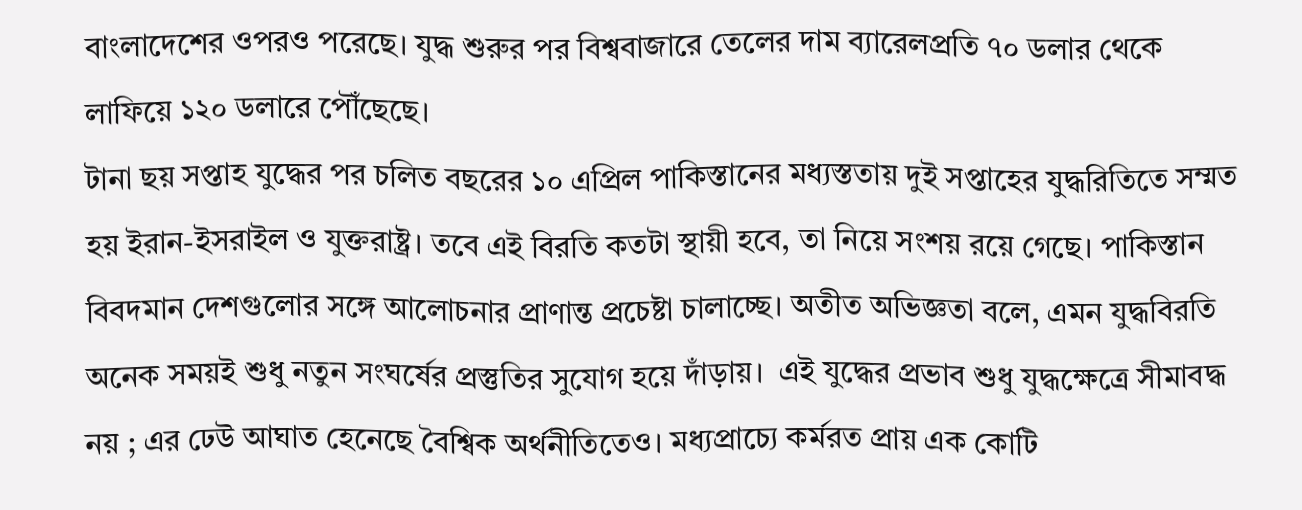বাংলা‌দে‌শের ওপরও প‌রেছে। যুদ্ধ শুরুর পর বিশ্ববাজা‌রে তে‌লের দাম ব‌্যা‌রেলপ্রতি ৭০ ডলার থে‌কে লাফি‌য়ে ১২০ ডলা‌রে ‌পৌঁ‌ছে‌ছে।
টানা ছয় সপ্তাহ যু‌দ্ধের পর চ‌লিত বছ‌রের ১০ এপ্রিল পা‌কিস্তা‌নের মধ‌্যস্ততায় দুই সপ্তা‌হের যুদ্ধ‌রি‌তি‌তে সম্মত হয় ইরান-ইসরাইল ও যুক্তরাষ্ট্র। ত‌বে এই বির‌তি কতটা স্থায়ী হ‌বে, তা নি‌য়ে সংশয় র‌য়ে গে‌ছে। পা‌কিস্তান বিবদমান দেশগু‌লোর স‌ঙ্গে আলোচনার প্রাণান্ত প্রচেষ্টা চালা‌চ্ছে। অতীত অ‌ভিজ্ঞতা ব‌লে, এমন যুদ্ধ‌বির‌তি অ‌নেক সময়ই শুধু নতুন সংঘ‌র্ষের প্রস্তু‌তির সু‌যোগ হ‌য়ে দাঁড়ায়।  এই যু‌দ্ধের প্রভাব শুধু যুদ্ধ‌ক্ষে‌ত্রে সীমাবদ্ধ নয় ; এর ঢেউ আঘাত হে‌নে‌ছে বৈ‌শ্বিক অর্থনী‌তি‌তেও। মধ‌্যপ্রা‌চ্যে কর্মরত প্রায় এক কোটি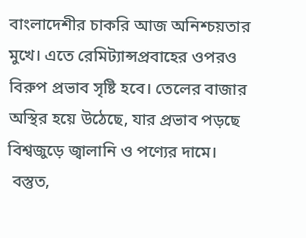বাংলা‌দেশীর চাকরি আজ অনিশ্চয়তার মু‌খে। এতে রে‌মিট‌্যান্সপ্রবা‌হের ওপরও বিরুপ প্রভাব সৃ‌ষ্টি হ‌বে। তে‌লের বাজার অ‌স্থি‌র হ‌য়ে উঠে‌ছে, যার প্রভাব পড়‌ছে বিশ্বজু‌ড়ে জ্ব‌ালানি ও প‌ণ্যের দা‌মে।
 বস্তুত,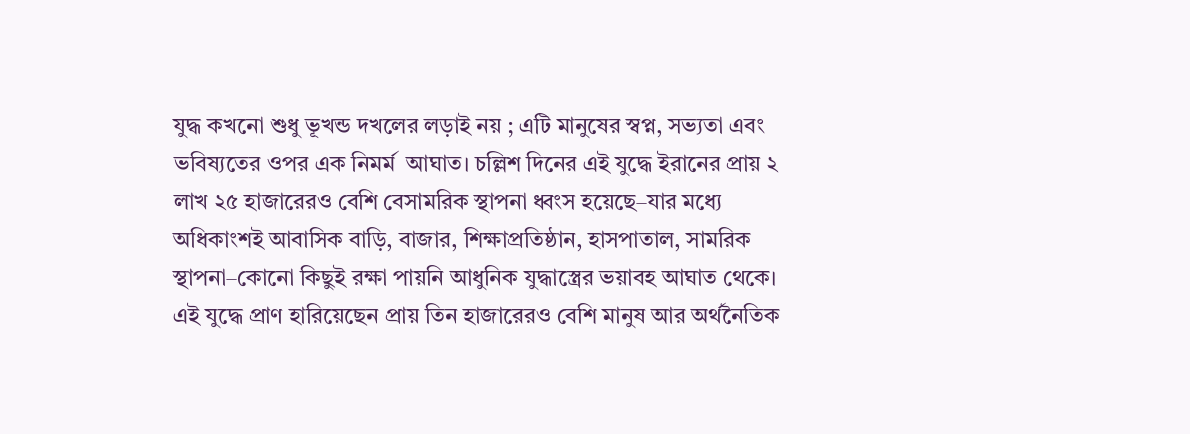যুদ্ধ কখ‌নো শুধু ভূখন্ড দখ‌লের লড়াই নয় ; এটি মানু‌ষে‌র স্বপ্ন, সভ‌্যতা এবং ভ‌বিষ‌্যতের ওপর এক নিমর্ম  আঘাত। চল্লিশ দি‌নের এই যু‌দ্ধে ইরা‌নের প্রায় ২ লাখ ২৫ হাজারেরও বে‌শি বেসাম‌রিক স্থাপনা ধ্বংস হ‌য়ে‌ছে–যার ম‌ধ্যে অ‌ধিকাংশই আবা‌সিক বা‌ড়ি, বাজার, শিক্ষাপ্রতিষ্ঠান, হাসপাতাল, সাম‌রিক স্থাপনা–কো‌নো কিছুই রক্ষা পায়‌নি আধু‌নিক যুদ্ধা‌স্ত্রের ভয়াবহ আঘাত থে‌কে। এই যুদ্ধে প্রাণ হা‌রি‌য়ে‌ছেন প্রায় তিন হাজা‌রেরও বে‌শি মানুষ আর অ‌র্থ‌নৈ‌তিক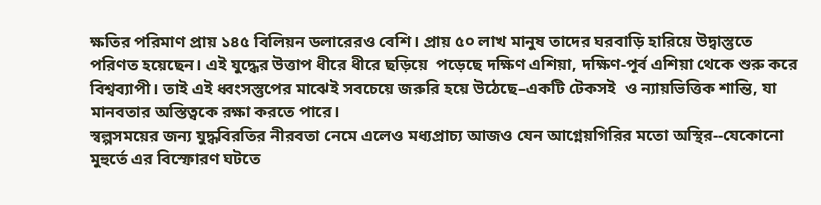ক্ষ‌তির প‌রিমাণ প্রায় ১৪৫ বি‌লিয়ন ডলা‌রেরও বে‌শি। প্রায় ৫০ লাখ মানুষ তা‌দের ঘরবা‌ড়ি হা‌রিয়ে উদ্বাস্তু‌তে প‌রিণত হ‌য়ে‌ছেন। এই যু‌দ্ধের উত্তাপ ধী‌রে ধী‌রে ছ‌ড়ি‌য়ে  প‌ড়ে‌ছে দ‌ক্ষিণ এশিয়া, দ‌ক্ষিণ-পূর্ব এশিয়া থে‌কে শুরু ক‌রে বিশ্বব‌্যাপী। তাই এই ধ্বংসস্তু‌পের মা‌ঝেই সব‌চে‌য়ে জরু‌রি হ‌য়ে উঠে‌ছে–এক‌টি টেকসই  ও ন‌্যায়‌ভি‌ত্তিক শা‌ন্তি, যা মানবতার অ‌স্তিত্ব‌কে রক্ষা কর‌তে পা‌রে।
স্বল্পসম‌য়ের জন‌্য যুদ্ধ‌বির‌তির নীরবতা নে‌মে এলেও মধ‌্যপ্রা‌চ‌্য আজও‌ যেন আগ্নেয়‌গি‌রির ম‌তো অস্থির--যে‌কো‌নো মুহু‌র্তে এর বি‌স্ফোরণ ঘট‌তে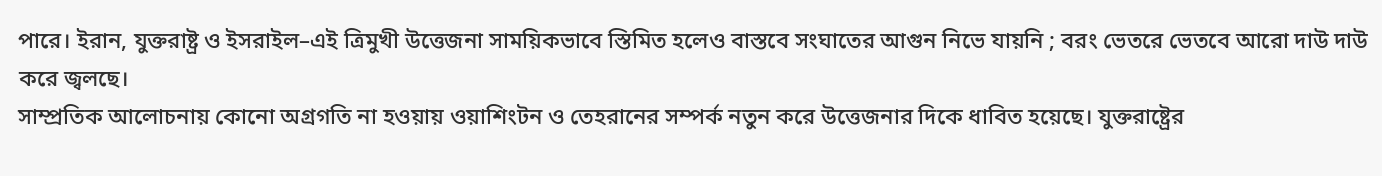পা‌রে। ইরান, যুক্তরাষ্ট্র ও ইসরাইল–এই ত্রিমুখী উত্তেজনা সাম‌য়িকভা‌বে স্তি‌মিত হ‌লেও বাস্ত‌বে সংঘাতের আগুন নি‌ভে যায়‌নি ; বরং ভেত‌রে ভেত‌বে আরো দাউ দাউ ক‌রে জ্বল‌ছে।
সাম্প্রতিক আলোচনায় কো‌নো অগ্রগ‌তি না হওয়ায় ওয়া‌শিংটন ও তেহরা‌নের সম্পর্ক নতুন ক‌রে উত্তেজনার দি‌কে ধা‌বিত হ‌য়ে‌ছে। যুক্তরাষ্ট্রের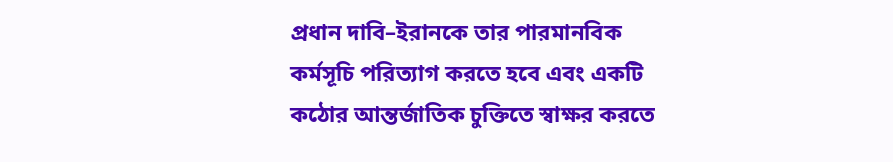প্রধান দা‌বি–ইরান‌কে তার পারমান‌বিক কর্মসূ‌চি প‌রিত‌্যাগ কর‌তে হ‌বে এবং এক‌টি ক‌ঠোর আন্তর্জা‌তিক চুক্তি‌তে স্বাক্ষর কর‌তে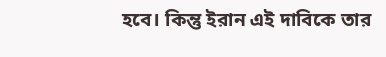হ‌বে। কিন্তু ইরান এই দা‌বি‌কে তার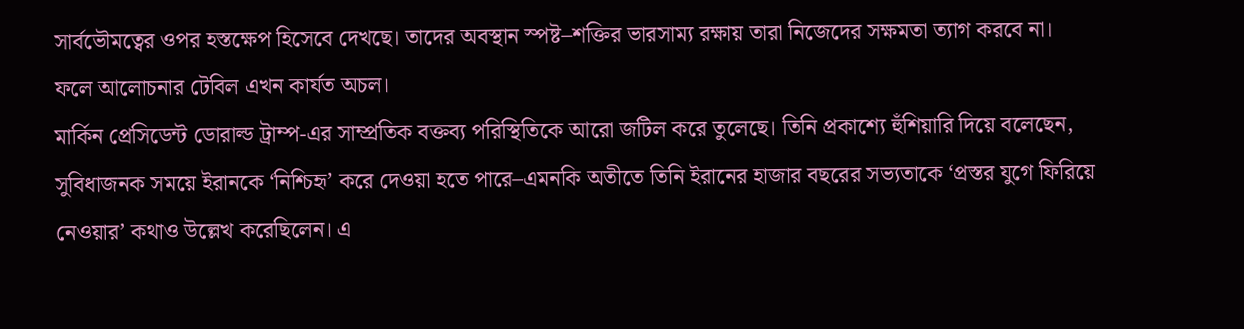সার্ব‌ভৌম‌ত্বের ওপর হস্ত‌ক্ষেপ হি‌সে‌বে‌ দেখ‌ছে। তা‌দের অবস্থান স্পষ্ট–শ‌ক্তির ভারসাম‌্য রক্ষায় তারা নিজেদের সক্ষমতা ত‌্যাগ কর‌বে না। ফ‌লে আলোচনার টে‌বিল এখন কার্যত অচল।
মা‌র্কিন প্রেসি‌ডেন্ট ডোরাল্ড ট্রাম্প-এর সাম্প্রতিক বক্তব‌্য প‌রি‌স্থি‌তি‌কে আরো জ‌টিল ক‌রে তু‌লে‌ছে। তি‌নি প্রকা‌শ্যে হুঁ‌শিয়ারি দি‌য়ে ব‌লে‌ছেন, সু‌বিধাজনক সম‌য়ে ইরান‌কে ‘নি‌শ্চিহৃ’ ক‌রে দেওয়া হ‌তে পা‌রে–এমন‌কি অতী‌তে তিনি ইরা‌নের হাজার বছ‌রের সভ‌্যতা‌কে ‘প্রস্তর যু‌গে ফি‌রি‌য়ে নেওয়ার’ কথাও উল্লেখ ক‌রে‌ছি‌লেন। এ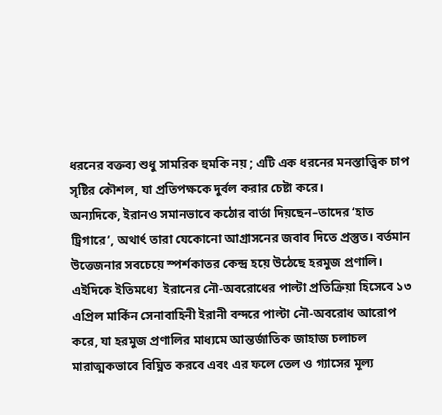ধর‌নের বক্তব‌্য শুধু সাম‌রিক হুম‌কি নয় ; এটি এক ধর‌নের মনস্তা‌ত্ত্বিক চাপ সৃ‌ষ্টির কৌশল, যা প্রতিপক্ষ‌কে দ‌ুর্বল করার চেষ্টা ক‌রে।
অন‌্যদি‌কে, ইরানও সমানভা‌বে ক‌ঠোর বার্তা দিয়‌ছেন–তা‌দের ‘হা‌ত ট্রিগারে’, অথার্ৎ তারা যে‌কো‌নো আগ্রাস‌নের জব‌াব দি‌তে প্রস্তুত। বর্তমান উত্তেজনার সব‌চে‌য়ে স্পর্শকাতর‌ কেন্দ্র হ‌য়ে উঠে‌ছে হরমুজ প্রণালি।
এইদি‌কে ইতিম‌ধ্যে  ইরা‌নের নৌ-অব‌রো‌ধের পাল্টা প্রতি‌ক্রিয়া হি‌সে‌বে ১৩ এপ্রিল মা‌র্কিন সেনাবা‌হিনী ইরানী বন্দ‌রে পাল্টা নৌ-অব‌রোধ আরোপ ক‌রে, যা হরমুজ প্রণা‌লির মাধ‌্যমে আন্তর্জা‌তিক জাহাজ চলাচল মারাত্মকভা‌বে বি‌ঘ্নিত কর‌বে এবং এর ফ‌লে তেল ও গ‌্যা‌সের মূল‌্য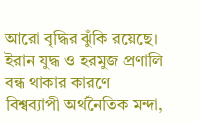আরে‌া বৃদ্ধির ঝুঁ‌কি র‌য়ে‌ছে। ইরান যুদ্ধ ও হরমুজ প্রণালি বন্ধ থাকার কারণে বিশ্বব‌্যাপী অর্থ‌নৈ‌তিক মন্দা,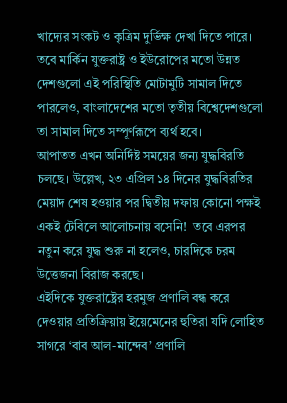খা‌দ্যের সংকট ও কৃ‌ত্রিম দু‌র্ভিক্ষ দেখা দি‌তে পা‌রে। ত‌বে মা‌র্কিন যুক্তরাষ্ট্র ও ইউরো‌পের ম‌তো উন্নত দেশগু‌লো এই প‌রি‌স্থি‌তি মোটামু‌টি স‌ামাল দি‌তে পার‌লেও, বাংলা‌দে‌শে‌র ম‌তো তৃতীয় বি‌শ্বে‌দেশগু‌লো তা সামাল দি‌তে সম্পূর্ণরূ‌পে ব‌্যর্থ হ‌বে।
আপাতত এখন অ‌নি‌র্দিষ্ট সম‌য়ের জন‌্য যুদ্ধ‌বির‌তি চল‌ছে। উল্লেখ, ২৩ এপ্রিল ১৪ দি‌নের যুদ্ধ‌বির‌তির মেয়াদ শেষ হওয়ার পর দ্বিতীয় দফায় কো‌নো পক্ষই একই টে‌বি‌লে আলোচনায় ব‌সে‌নি!  ত‌বে এরপর নতুন ক‌রে যুদ্ধ শুরু না হ‌লেও, চার‌দি‌কে চরম উত্তেজনা বিরাজ কর‌ছে।
এইদি‌কে যুক্তরা‌ষ্ট্রের হরমুজ প্রণালি বন্ধ ক‌রে দেওয়ার প্রতি‌ক্রিয়ায় ইয়ে‌মে‌নের হু‌তিরা য‌দি লো‌হিত সাগ‌রে ‘বাব আল-মা‌ন্দেব’ প্রণালি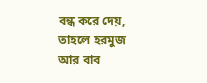বন্ধ ক‌রে দেয়, তাহ‌লে হরমুজ আর ব‌াব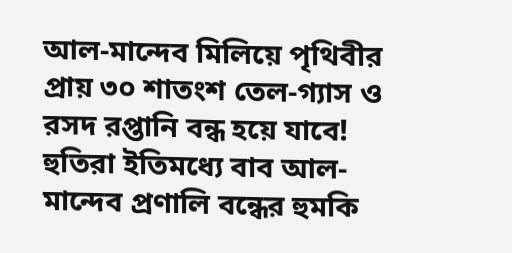আল-মা‌ন্দেব মি‌লি‌য়ে পৃ‌থিবীর প্রায় ৩০ শাতংশ তেল-গ‌্যাস ও রসদ রপ্তা‌নি বন্ধ হ‌য়ে যা‌বে! হু‌তির‌া ইতিম‌ধ্যে ব‌াব আল-মা‌ন্দেব প্রণালি ব‌ন্ধে‌র হুম‌কি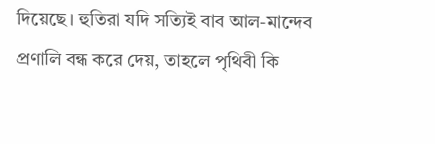দি‌য়ে‌ছে। হু‌তিরা য‌দি স‌ত্যিই বাব আল-মা‌ন্দেব প্রণা‌লি বন্ধ ক‌রে দেয়, তাহ‌লে পৃ‌থিবী কি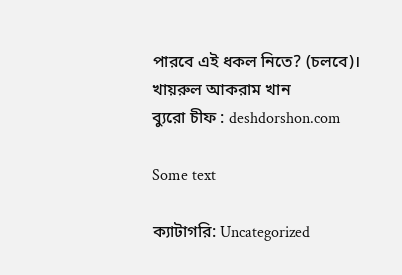পার‌বে এই ধকল নি‌তে? (চল‌বে)।
খায়রুল আক‌রাম খান
ব‌্যু‌রো চীফ : deshdorshon.com

Some text

ক্যাটাগরি: Uncategorized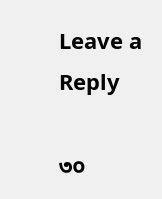Leave a Reply

৩০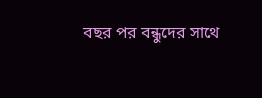বছর পর বন্ধু‌দের সা‌থে